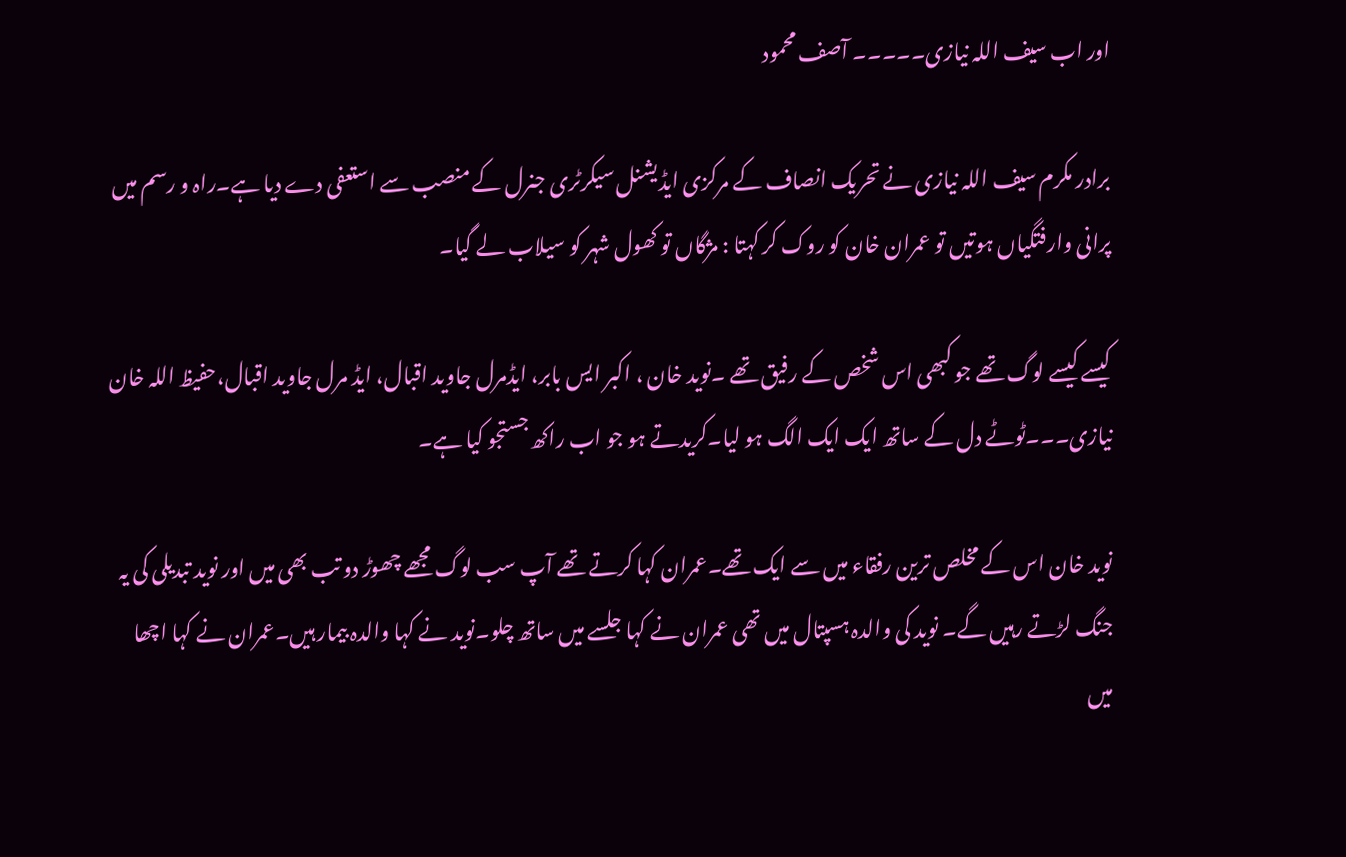اور اب سیف اللہ نیازی۔۔۔۔۔ آصف محمود

برادر مکرم سیف اللہ نیازی نے تحریک انصاف کے مرکزی ایڈیشنل سیکرٹری جنرل کے منصب سے استعفی دے دیا ہے۔راہ و رسم میں پرانی وارفتگیاں ہوتیں تو عمران خان کو روک کر کہتا : مژگاں تو کھول شہر کو سیلاب لے گیا۔

کیسے کیسے لوگ تھے جو کبھی اس شخص کے رفیق تھے ۔نوید خان ، اکبر ایس بابر، ایڈمرل جاوید اقبال، ایڈ مرل جاوید اقبال،حفیظ اللہ خان نیازی۔۔۔ٹوٹے دل کے ساتھ ایک ایک الگ ہو لیا۔کریدتے ہو جو اب راکھ جستجو کیا ہے۔

نوید خان اس کے مخلص ترین رفقاء میں سے ایک تھے۔عمران کہا کرتے تھے آپ سب لوگ مجھے چھوڑ دو تب بھی میں اور نوید تبدیلی کی یہ جنگ لڑتے رہیں گے۔ نوید کی والدہ ہسپتال میں تھی عمران نے کہا جلسے میں ساتھ چلو۔نوید نے کہا والدہ بیمار ہیں۔عمران نے کہا اچھا میں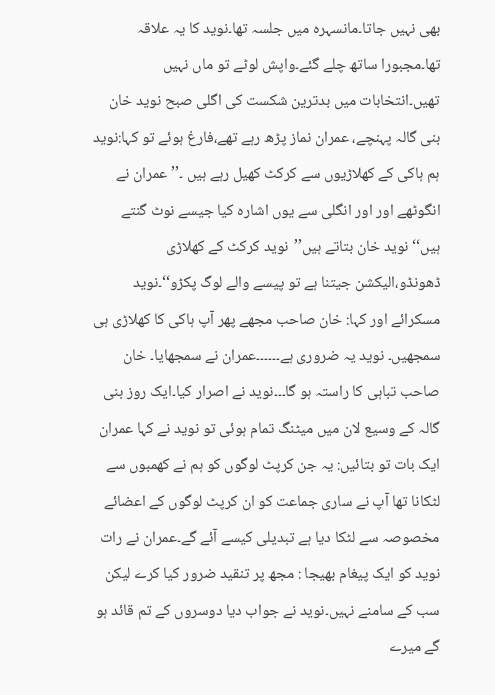بھی نہیں جاتا۔مانسہرہ میں جلسہ تھا۔نوید کا یہ علاقہ تھا۔مجبورا ساتھ چلے گئے۔واپش لوٹے تو ماں نہیں تھیں۔انتخابات میں بدترین شکست کی اگلی صبح نوید خان بنی گالہ پہنچے، عمران نماز پڑھ رہے تھے،فارغ ہوئے تو کہا:نوید ہم ہاکی کے کھلاڑیوں سے کرکٹ کھیل رہے ہیں ۔’’عمران نے انگوٹھے اور اور انگلی سے یوں اشارہ کیا جیسے نوٹ گنتے ہیں‘‘ نوید خان بتاتے ہیں’’نوید کرکٹ کے کھلاڑی ڈھونڈو،الیکشن جیتنا ہے تو پیسے والے لوگ پکڑو‘‘۔نوید مسکرائے اور کہا: خان صاحب مجھے پھر آپ ہاکی کا کھلاڑی ہی سمجھیں۔ نوید یہ ضروری ہے۔۔۔۔۔۔عمران نے سمجھایا۔ خان صاحب تباہی کا راستہ ہو گا۔۔۔نوید نے اصرار کیا۔ایک روز بنی گالہ کے وسیع لان میں میٹنگ تمام ہوئی تو نوید نے کہا عمران ایک بات تو بتائیں: یہ جن کرپٹ لوگوں کو ہم نے کھمبوں سے لٹکانا تھا آپ نے ساری جماعت کو ان کرپٹ لوگوں کے اعضائے مخصوصہ سے لٹکا دیا ہے تبدیلی کیسے آئے گے۔عمران نے رات نوید کو ایک پیغام بھیجا : مجھ پر تنقید ضرور کیا کرے لیکن سب کے سامنے نہیں۔نوید نے جواب دیا دوسروں کے تم قائد ہو گے میرے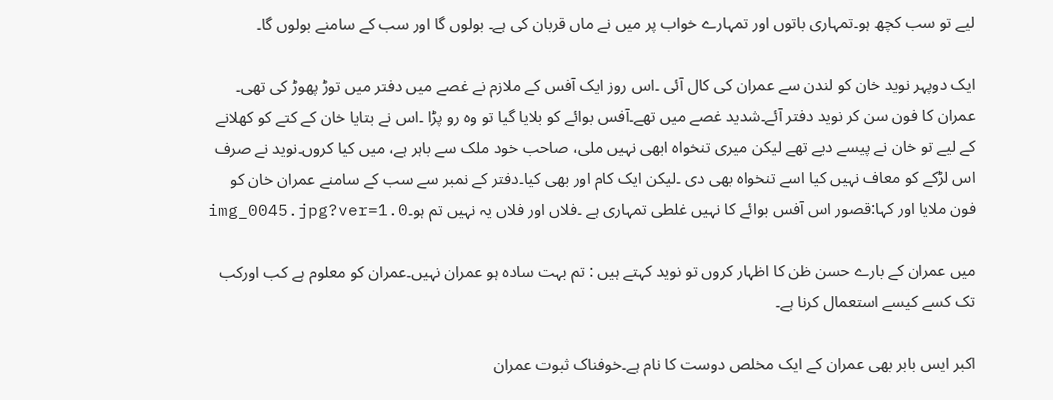لیے تو سب کچھ ہو۔تمہاری باتوں اور تمہارے خواب پر میں نے ماں قربان کی ہے۔ بولوں گا اور سب کے سامنے بولوں گا۔

ایک دوپہر نوید خان کو لندن سے عمران کی کال آئی ۔اس روز ایک آفس کے ملازم نے غصے میں دفتر میں توڑ پھوڑ کی تھی۔ عمران کا فون سن کر نوید دفتر آئے۔شدید غصے میں تھے۔آفس بوائے کو بلایا گیا تو وہ رو پڑا ۔اس نے بتایا خان کے کتے کو کھلانے کے لیے تو خان نے پیسے دیے تھے لیکن میری تنخواہ ابھی نہیں ملی، صاحب خود ملک سے باہر ہے، میں کیا کروں۔نوید نے صرف اس لڑکے کو معاف نہیں کیا اسے تنخواہ بھی دی ۔لیکن ایک کام اور بھی کیا۔دفتر کے نمبر سے سب کے سامنے عمران خان کو فون ملایا اور کہا:قصور اس آفس بوائے کا نہیں غلطی تمہاری ہے ۔فلاں اور فلاں یہ نہیں تم ہو۔img_0045.jpg?ver=1.0

میں عمران کے بارے حسن ظن کا اظہار کروں تو نوید کہتے ہیں : تم بہت سادہ ہو عمران نہیں۔عمران کو معلوم ہے کب اورکب تک کسے کیسے استعمال کرنا ہے۔

اکبر ایس بابر بھی عمران کے ایک مخلص دوست کا نام ہے۔خوفناک ثبوت عمران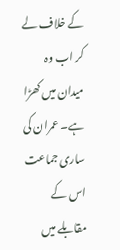کے خلاف لے کر اب وہ میدان میں کھڑا ہے۔ عمران کی ساری جماعت اس کے مقابلے میں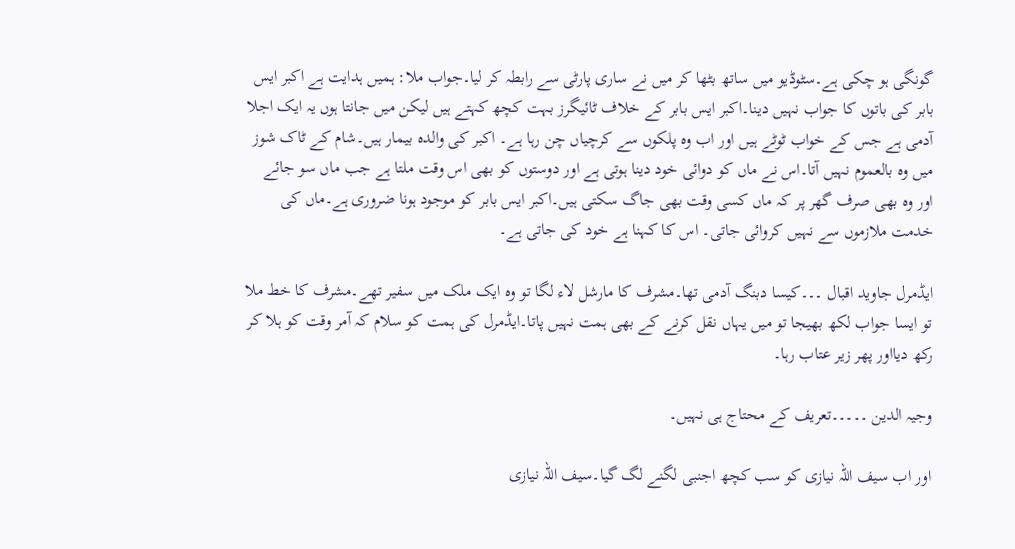گونگی ہو چکی ہے۔سٹوڈیو میں ساتھ بٹھا کر میں نے ساری پارٹی سے رابطہ کر لیا۔جواب ملا: ہمیں ہدایت ہے اکبر ایس بابر کی باتوں کا جواب نہیں دینا۔اکبر ایس بابر کے خلاف ٹائیگرز بہت کچھ کہتے ہیں لیکن میں جانتا ہوں یہ ایک اجلا آدمی ہے جس کے خواب ٹوٹے ہیں اور اب وہ پلکوں سے کرچیاں چن رہا ہے۔ اکبر کی والدہ بیمار ہیں۔شام کے ٹاک شوز میں وہ بالعموم نہیں آتا۔اس نے ماں کو دوائی خود دینا ہوتی ہے اور دوستوں کو بھی اس وقت ملتا ہے جب ماں سو جائے اور وہ بھی صرف گھر پر کہ ماں کسی وقت بھی جاگ سکتی ہیں۔اکبر ایس بابر کو موجود ہونا ضروری ہے۔ماں کی خدمت ملازموں سے نہیں کروائی جاتی۔ اس کا کہنا ہے خود کی جاتی ہے۔

ایڈمرل جاوید اقبال ۔۔۔کیسا دبنگ آدمی تھا۔مشرف کا مارشل لاء لگا تو وہ ایک ملک میں سفیر تھے۔مشرف کا خط ملا تو ایسا جواب لکھ بھیجا تو میں یہاں نقل کرنے کے بھی ہمت نہیں پاتا۔ایڈمرل کی ہمت کو سلام کہ آمر وقت کو ہلا کر رکھ دیااور پھر زیر عتاب رہا۔

وجیہ الدین ۔۔۔۔۔تعریف کے محتاج ہی نہیں۔

اور اب سیف اللہ نیازی کو سب کچھ اجنبی لگنے لگ گیا۔سیف اللہ نیازی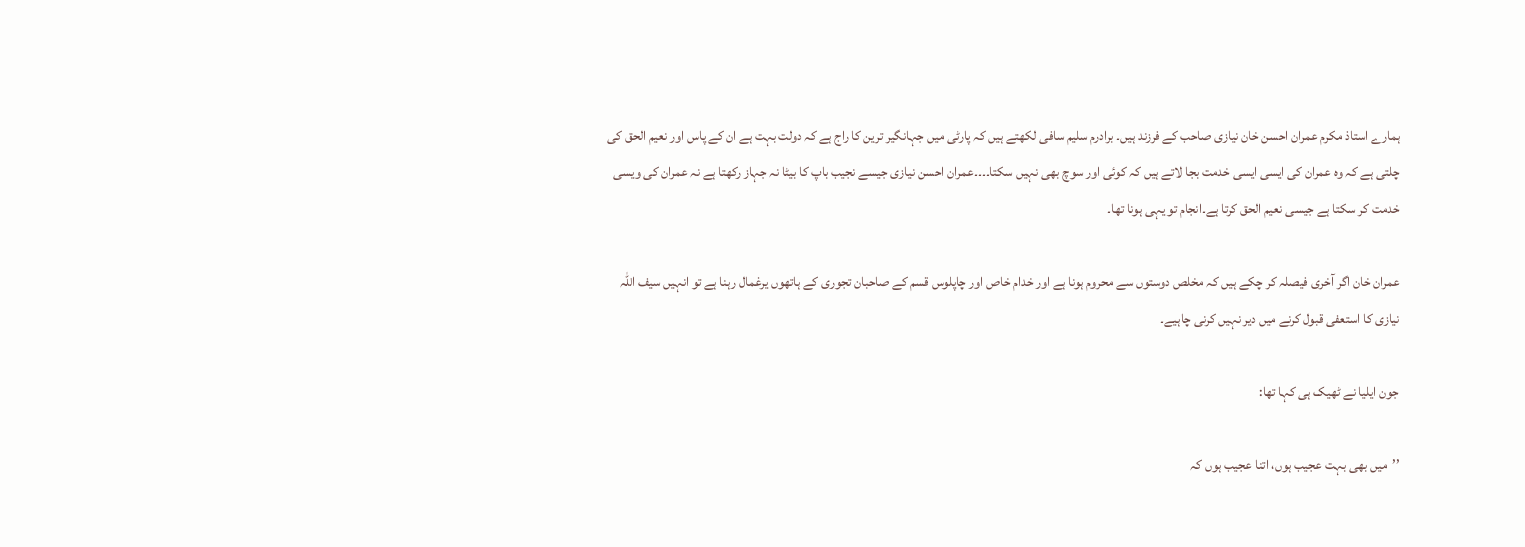ہمارے استاذ مکرم عمران احسن خان نیازی صاحب کے فرزند ہیں۔ برادرم سلیم سافی لکھتے ہیں کہ پارٹی میں جہانگیر ترین کا راج ہے کہ دولت بہت ہے ان کے پاس اور نعیم الحق کی چلتی ہے کہ وہ عمران کی ایسی ایسی خدمت بجا لاتے ہیں کہ کوئی اور سوچ بھی نہیں سکتا۔۔۔۔عمران احسن نیازی جیسے نجیب باپ کا بیٹا نہ جہاز رکھتا ہے نہ عمران کی ویسی خدمت کر سکتا ہے جیسی نعیم الحق کرتا ہے۔انجام تو یہی ہونا تھا۔

عمران خان اگر آخری فیصلہ کر چکے ہیں کہ مخلص دوستوں سے محروم ہونا ہے اور خدام خاص اور چاپلوس قسم کے صاحبان تجوری کے ہاتھوں یرغمال رہنا ہے تو انہیں سیف اللہ نیازی کا استعفی قبول کرنے میں دیر نہیں کرنی چاہیے۔

جون ایلیا نے ٹھیک ہی کہا تھا:

’’میں بھی بہت عجیب ہوں، اتنا عجیب ہوں کہ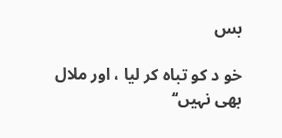بس

خو د کو تباہ کر لیا ، اور ملال بھی نہیں‘‘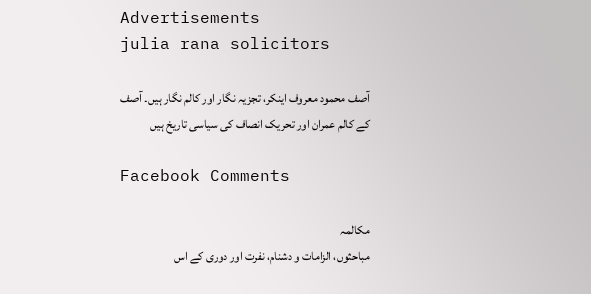Advertisements
julia rana solicitors

آصف محمود معروف اینکر، تجزیہ نگار اور کالم نگار ہیں۔ آصف کے کالم عمران اور تحریک انصاف کی سیاسی تاریخ ہیں

Facebook Comments

مکالمہ
مباحثوں، الزامات و دشنام، نفرت اور دوری کے اس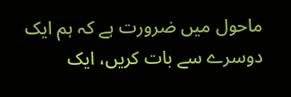ماحول میں ضرورت ہے کہ ہم ایک دوسرے سے بات کریں، ایک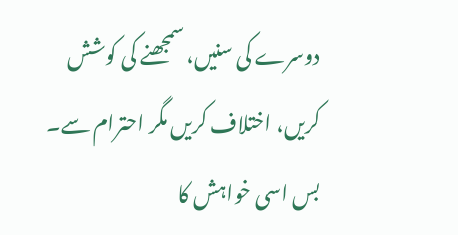دوسرے کی سنیں، سمجھنے کی کوشش کریں، اختلاف کریں مگر احترام سے۔ بس اسی خواہش کا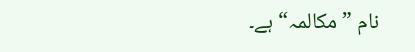نام ”مکالمہ“ ہے۔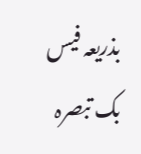بذریعہ فیس بک تبصرہ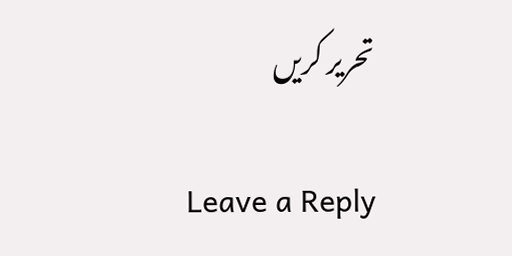تحریر کریں

Leave a Reply